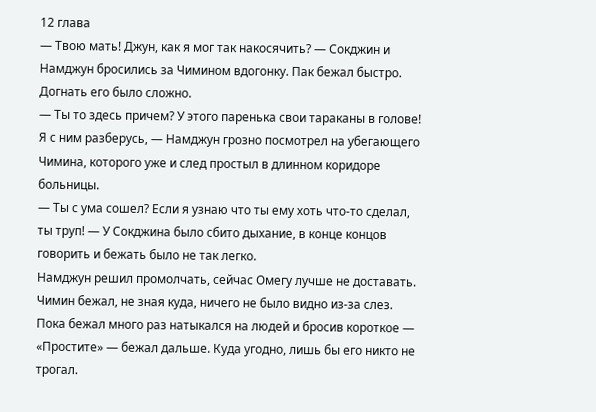12 глава
— Твою мать! Джун, как я мог так накосячить? — Сокджин и Намджун бросились за Чимином вдогонку. Пак бежал быстро. Догнать его было сложно.
— Ты то здесь причем? У этого паренька свои тараканы в голове! Я с ним разберусь, — Намджун грозно посмотрел на убегающего Чимина, которого уже и след простыл в длинном коридоре больницы.
— Ты с ума сошел? Если я узнаю что ты ему хоть что-то сделал, ты труп! — У Сокджина было сбито дыхание, в конце концов говорить и бежать было не так легко.
Намджун решил промолчать, сейчас Омегу лучше не доставать.
Чимин бежал, не зная куда, ничего не было видно из-за слез. Пока бежал много раз натыкался на людей и бросив короткое — «Простите» — бежал дальше. Куда угодно, лишь бы его никто не трогал.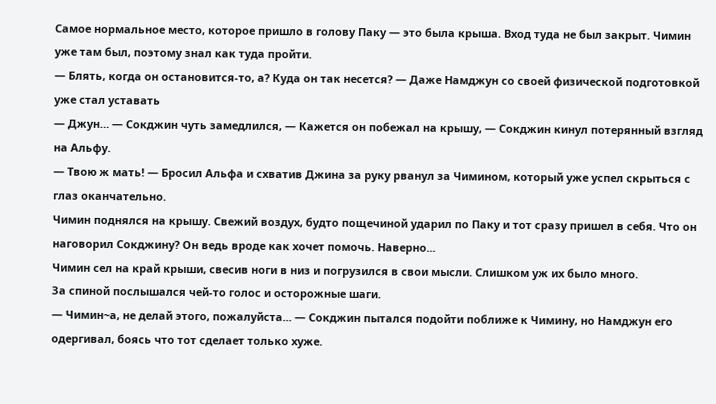Самое нормальное место, которое пришло в голову Паку — это была крыша. Вход туда не был закрыт. Чимин уже там был, поэтому знал как туда пройти.
— Блять, когда он остановится-то, а? Куда он так несется? — Даже Намджун со своей физической подготовкой уже стал уставать
— Джун… — Сокджин чуть замедлился, — Кажется он побежал на крышу, — Сокджин кинул потерянный взгляд на Альфу.
— Твою ж мать! — Бросил Альфа и схватив Джина за руку рванул за Чимином, который уже успел скрыться с глаз оканчательно.
Чимин поднялся на крышу. Свежий воздух, будто пощечиной ударил по Паку и тот сразу пришел в себя. Что он наговорил Сокджину? Он ведь вроде как хочет помочь. Наверно...
Чимин сел на край крыши, свесив ноги в низ и погрузился в свои мысли. Слишком уж их было много.
За спиной послышался чей-то голос и осторожные шаги.
— Чимин~а, не делай этого, пожалуйста... — Сокджин пытался подойти поближе к Чимину, но Намджун его одергивал, боясь что тот сделает только хуже.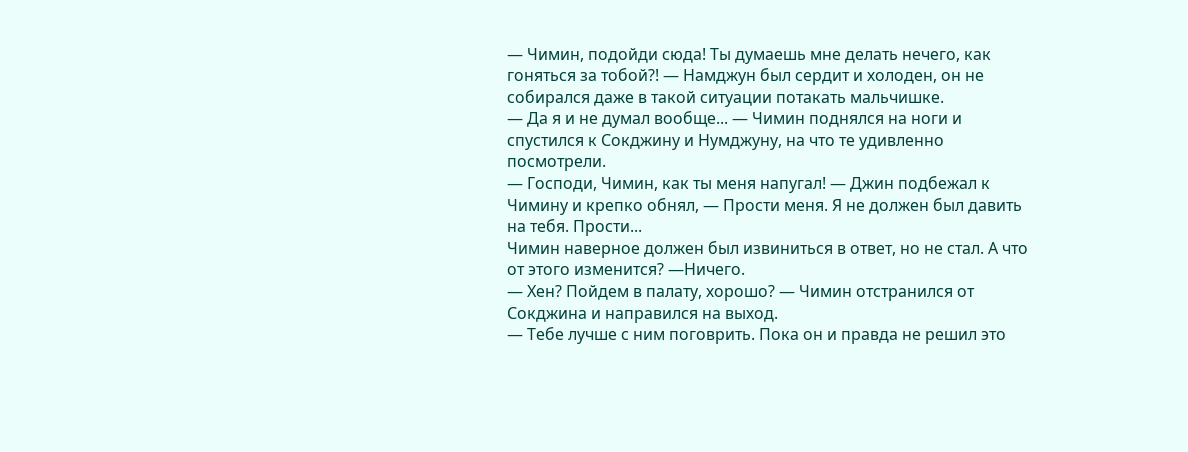— Чимин, подойди сюда! Ты думаешь мне делать нечего, как гоняться за тобой?! — Намджун был сердит и холоден, он не собирался даже в такой ситуации потакать мальчишке.
— Да я и не думал вообще... — Чимин поднялся на ноги и спустился к Сокджину и Нумджуну, на что те удивленно посмотрели.
— Господи, Чимин, как ты меня напугал! — Джин подбежал к Чимину и крепко обнял, — Прости меня. Я не должен был давить на тебя. Прости...
Чимин наверное должен был извиниться в ответ, но не стал. А что от этого изменится? —Ничего.
— Хен? Пойдем в палату, хорошо? — Чимин отстранился от Сокджина и направился на выход.
— Тебе лучше с ним поговрить. Пока он и правда не решил это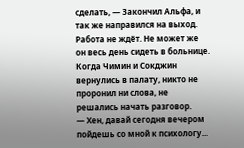сделать, — Закончил Альфа, и так же направился на выход. Работа не ждёт. Не может же он весь день сидеть в больнице.
Когда Чимин и Сокджин вернулись в палату, никто не проронил ни слова, не решались начать разговор.
— Хен, давай сегодня вечером пойдешь со мной к психологу...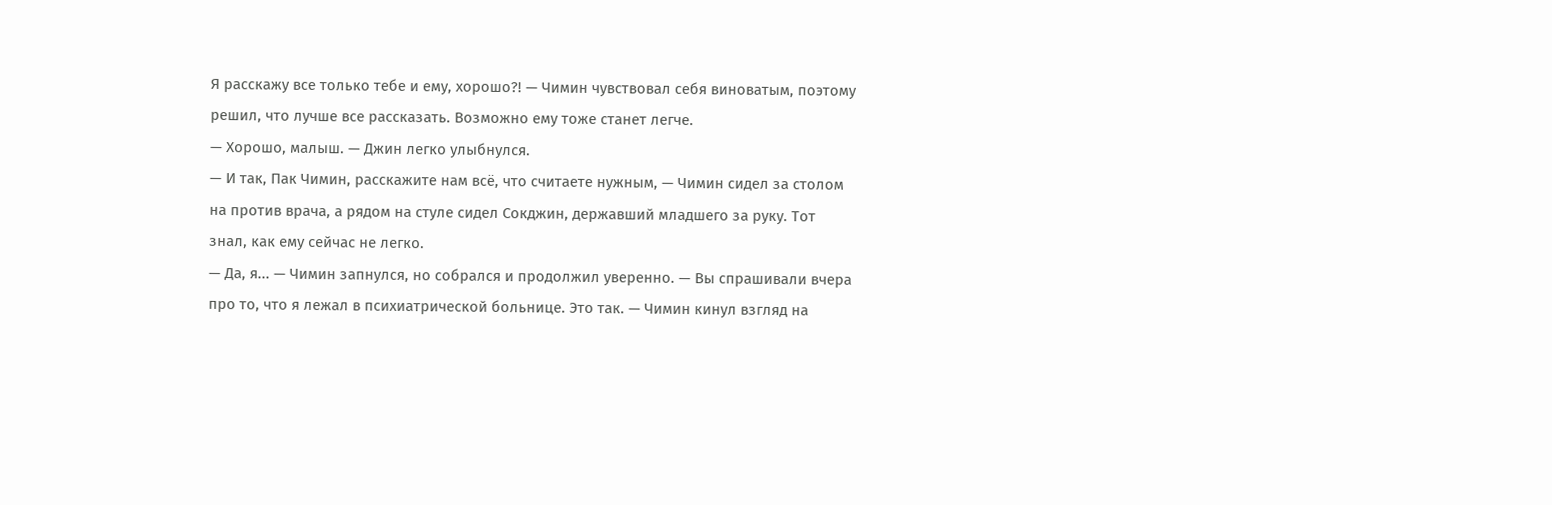Я расскажу все только тебе и ему, хорошо?! — Чимин чувствовал себя виноватым, поэтому решил, что лучше все рассказать. Возможно ему тоже станет легче.
— Хорошо, малыш. — Джин легко улыбнулся.
— И так, Пак Чимин, расскажите нам всё, что считаете нужным, — Чимин сидел за столом на против врача, а рядом на стуле сидел Сокджин, державший младшего за руку. Тот знал, как ему сейчас не легко.
— Да, я... — Чимин запнулся, но собрался и продолжил уверенно. — Вы спрашивали вчера про то, что я лежал в психиатрической больнице. Это так. — Чимин кинул взгляд на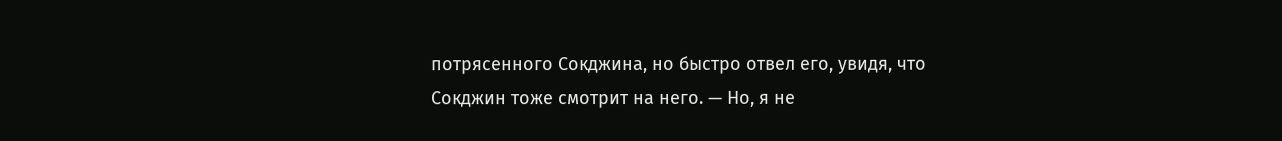потрясенного Сокджина, но быстро отвел его, увидя, что Сокджин тоже смотрит на него. — Но, я не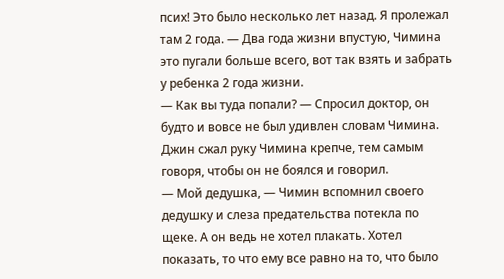псих! Это было несколько лет назад. Я пролежал там 2 года. — Два года жизни впустую, Чимина это пугали больше всего, вот так взять и забрать у ребенка 2 года жизни.
— Как вы туда попали? — Спросил доктор, он будто и вовсе не был удивлен словам Чимина. Джин сжал руку Чимина крепче, тем самым говоря, чтобы он не боялся и говорил.
— Мой дедушка, — Чимин вспомнил своего дедушку и слеза предательства потекла по щеке. А он ведь не хотел плакать. Хотел показать, то что ему все равно на то, что было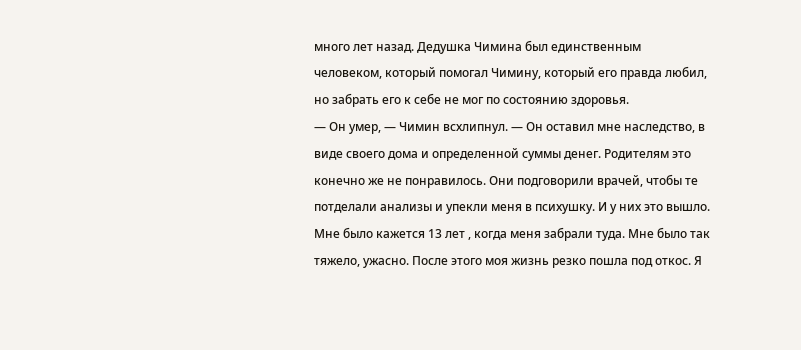много лет назад. Дедушка Чимина был единственным человеком, который помогал Чимину, который его правда любил, но забрать его к себе не мог по состоянию здоровья.
— Он умер, — Чимин всхлипнул. — Он оставил мне наследство, в виде своего дома и определенной суммы денег. Родителям это конечно же не понравилось. Они подговорили врачей, чтобы те потделали анализы и упекли меня в психушку. И у них это вышло. Мне было кажется 13 лет , когда меня забрали туда. Мне было так тяжело, ужасно. После этого моя жизнь резко пошла под откос. Я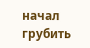начал грубить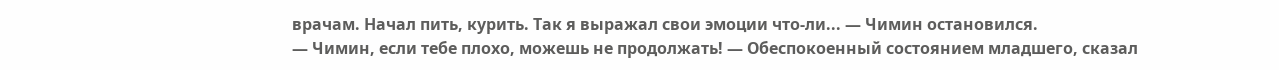врачам. Начал пить, курить. Так я выражал свои эмоции что-ли... — Чимин остановился.
— Чимин, если тебе плохо, можешь не продолжать! — Обеспокоенный состоянием младшего, сказал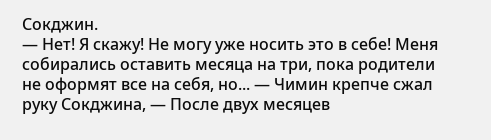Сокджин.
— Нет! Я скажу! Не могу уже носить это в себе! Меня собирались оставить месяца на три, пока родители не оформят все на себя, но... — Чимин крепче сжал руку Сокджина, — После двух месяцев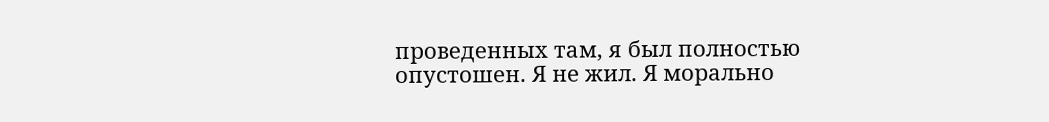проведенных там, я был полностью опустошен. Я не жил. Я морально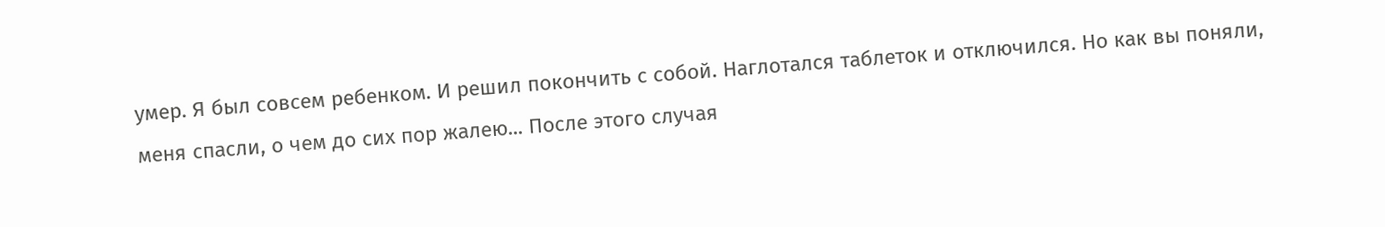умер. Я был совсем ребенком. И решил покончить с собой. Наглотался таблеток и отключился. Но как вы поняли, меня спасли, о чем до сих пор жалею... После этого случая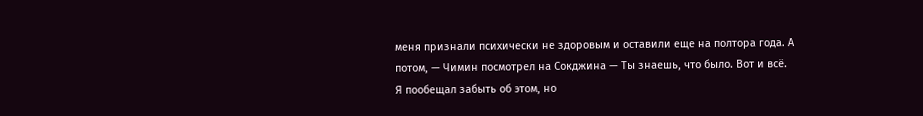меня признали психически не здоровым и оставили еще на полтора года. А потом, — Чимин посмотрел на Сокджина — Ты знаешь, что было. Вот и всё. Я пообещал забыть об этом, но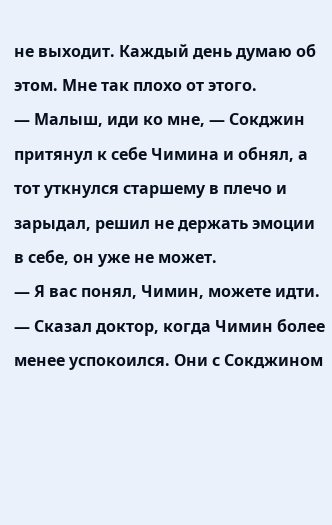не выходит. Каждый день думаю об этом. Мне так плохо от этого.
— Малыш, иди ко мне, — Сокджин притянул к себе Чимина и обнял, а тот уткнулся старшему в плечо и зарыдал, решил не держать эмоции в себе, он уже не может.
— Я вас понял, Чимин, можете идти. — Сказал доктор, когда Чимин более менее успокоился. Они с Сокджином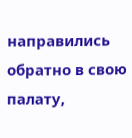направились обратно в свою палату,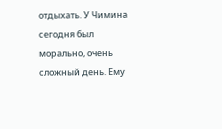отдыхать. У Чимина сегодня был морально, очень сложный день. Ему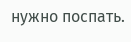нужно поспать.